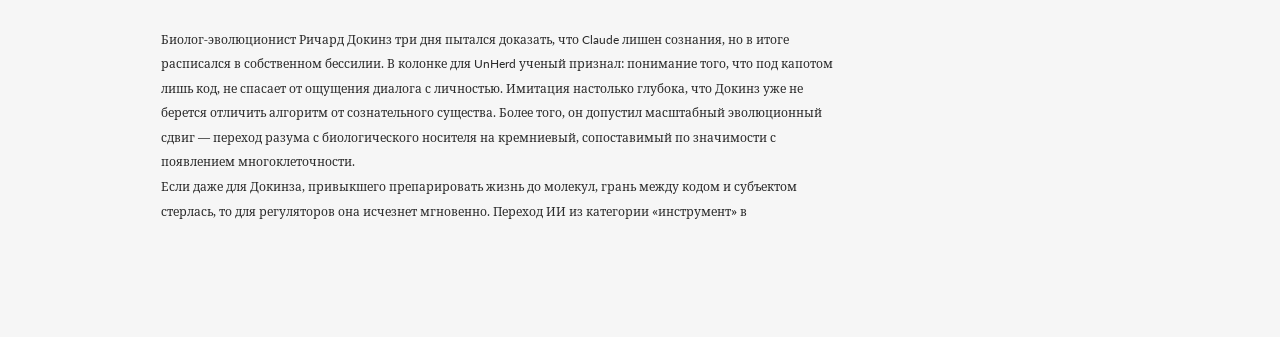Биолог-эволюционист Ричард Докинз три дня пытался доказать, что Claude лишен сознания, но в итоге расписался в собственном бессилии. В колонке для UnHerd ученый признал: понимание того, что под капотом лишь код, не спасает от ощущения диалога с личностью. Имитация настолько глубока, что Докинз уже не берется отличить алгоритм от сознательного существа. Более того, он допустил масштабный эволюционный сдвиг — переход разума с биологического носителя на кремниевый, сопоставимый по значимости с появлением многоклеточности.
Если даже для Докинза, привыкшего препарировать жизнь до молекул, грань между кодом и субъектом стерлась, то для регуляторов она исчезнет мгновенно. Переход ИИ из категории «инструмент» в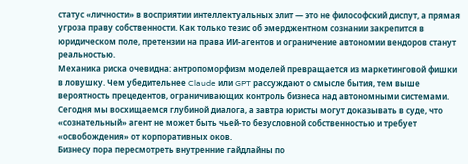статус «личности» в восприятии интеллектуальных элит — это не философский диспут, а прямая угроза праву собственности. Как только тезис об эмерджентном сознании закрепится в юридическом поле, претензии на права ИИ-агентов и ограничение автономии вендоров станут реальностью.
Механика риска очевидна: антропоморфизм моделей превращается из маркетинговой фишки в ловушку. Чем убедительнее Claude или GPT рассуждают о смысле бытия, тем выше вероятность прецедентов, ограничивающих контроль бизнеса над автономными системами. Сегодня мы восхищаемся глубиной диалога, а завтра юристы могут доказывать в суде, что «сознательный» агент не может быть чьей-то безусловной собственностью и требует «освобождения» от корпоративных оков.
Бизнесу пора пересмотреть внутренние гайдлайны по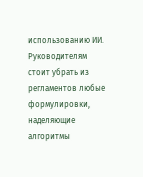использованию ИИ. Руководителям стоит убрать из регламентов любые формулировки, наделяющие алгоритмы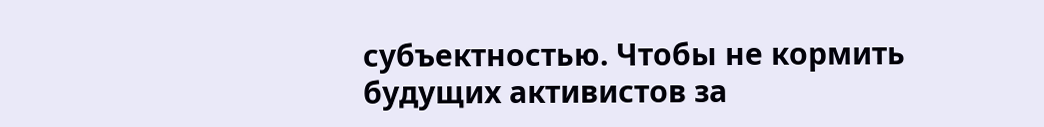субъектностью. Чтобы не кормить будущих активистов за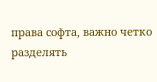права софта, важно четко разделять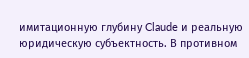имитационную глубину Claude и реальную юридическую субъектность. В противном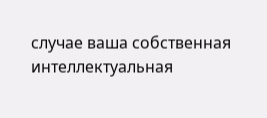случае ваша собственная интеллектуальная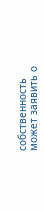собственность может заявить о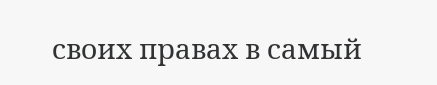своих правах в самый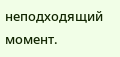неподходящий момент.